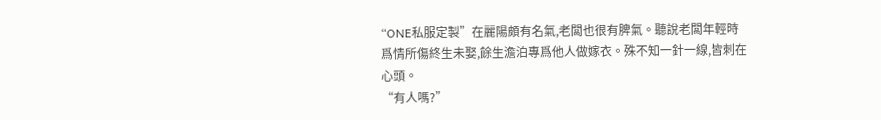“ONE私服定製”在麗陽頗有名氣,老闆也很有脾氣。聽說老闆年輕時爲情所傷終生未娶,餘生澹泊專爲他人做嫁衣。殊不知一針一線,皆刺在心頭。
“有人嗎?”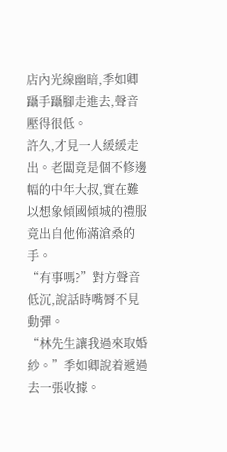店內光線幽暗,季如卿躡手躡腳走進去,聲音壓得很低。
許久,才見一人緩緩走出。老闆竟是個不修邊幅的中年大叔,實在難以想象傾國傾城的禮服竟出自他佈滿滄桑的手。
“有事嗎?”對方聲音低沉,說話時嘴脣不見動彈。
“林先生讓我過來取婚紗。”季如卿說着遞過去一張收據。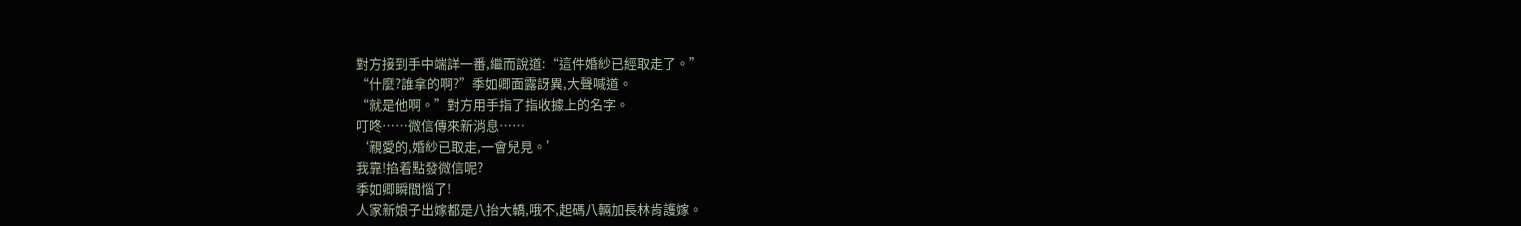對方接到手中端詳一番,繼而說道:“這件婚紗已經取走了。”
“什麼?誰拿的啊?”季如卿面露訝異,大聲喊道。
“就是他啊。”對方用手指了指收據上的名字。
叮咚……微信傳來新消息……
‘親愛的,婚紗已取走,一會兒見。’
我靠!掐着點發微信呢?
季如卿瞬間惱了!
人家新娘子出嫁都是八抬大轎,哦不,起碼八輛加長林肯護嫁。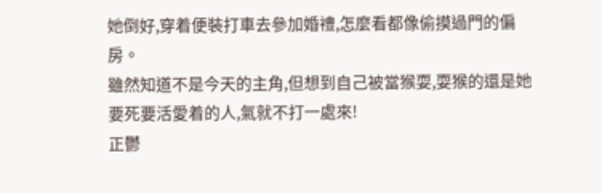她倒好,穿着便裝打車去參加婚禮,怎麼看都像偷摸過門的偏房。
雖然知道不是今天的主角,但想到自己被當猴耍,耍猴的還是她要死要活愛着的人,氣就不打一處來!
正鬱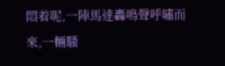悶着呢,一陣馬達轟鳴聲呼嘯而來,一輛騷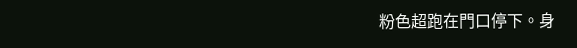粉色超跑在門口停下。身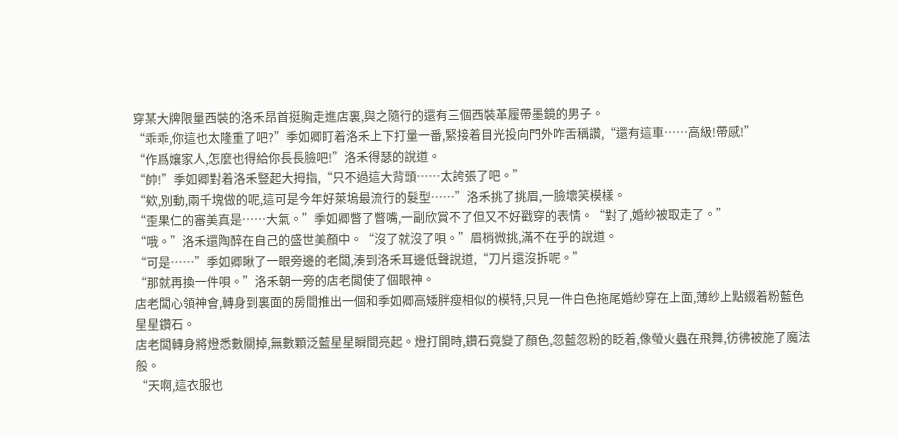穿某大牌限量西裝的洛禾昂首挺胸走進店裏,與之隨行的還有三個西裝革履帶墨鏡的男子。
“乖乖,你這也太隆重了吧?”季如卿盯着洛禾上下打量一番,緊接着目光投向門外咋舌稱讚,“還有這車……高級!帶感!”
“作爲孃家人,怎麼也得給你長長臉吧!”洛禾得瑟的說道。
“帥!”季如卿對着洛禾豎起大拇指,“只不過這大背頭……太誇張了吧。”
“欸,別動,兩千塊做的呢,這可是今年好萊塢最流行的髮型……”洛禾挑了挑眉,一臉壞笑模樣。
“歪果仁的審美真是……大氣。”季如卿瞥了瞥嘴,一副欣賞不了但又不好戳穿的表情。“對了,婚紗被取走了。”
“哦。”洛禾還陶醉在自己的盛世美顏中。“沒了就沒了唄。”眉梢微挑,滿不在乎的說道。
“可是……”季如卿瞅了一眼旁邊的老闆,湊到洛禾耳邊低聲說道,“刀片還沒拆呢。”
“那就再換一件唄。”洛禾朝一旁的店老闆使了個眼神。
店老闆心領神會,轉身到裏面的房間推出一個和季如卿高矮胖瘦相似的模特,只見一件白色拖尾婚紗穿在上面,薄紗上點綴着粉藍色星星鑽石。
店老闆轉身將燈悉數關掉,無數顆泛藍星星瞬間亮起。燈打開時,鑽石竟變了顏色,忽藍忽粉的眨着,像螢火蟲在飛舞,彷彿被施了魔法般。
“天啊,這衣服也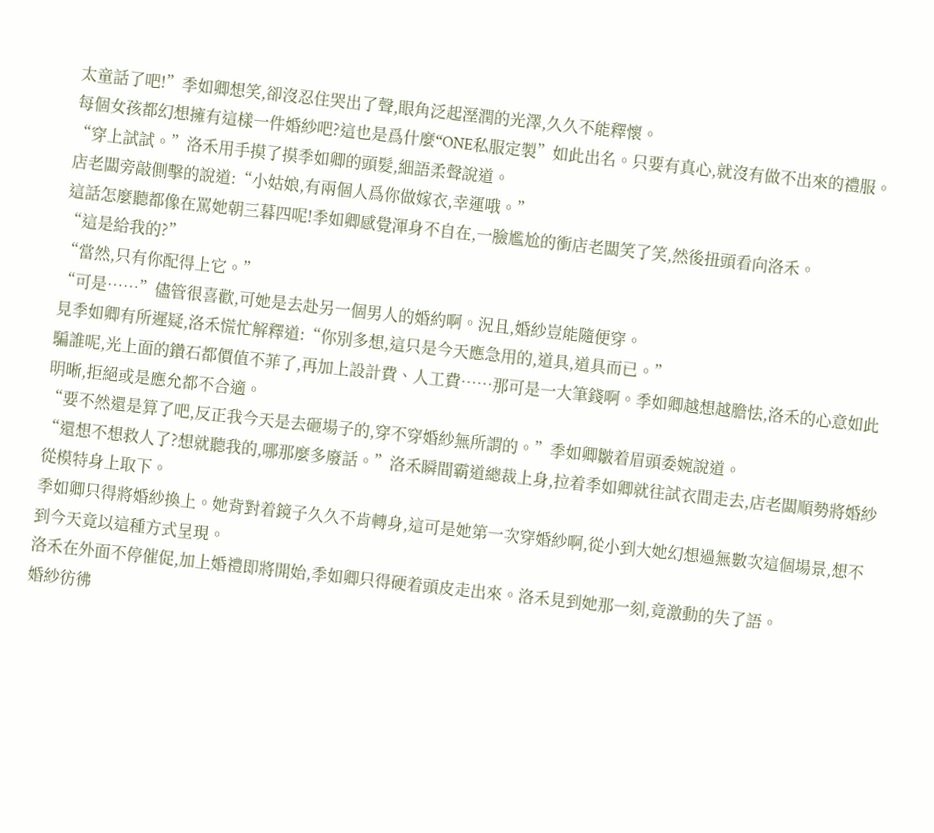太童話了吧!”季如卿想笑,卻沒忍住哭出了聲,眼角泛起溼潤的光澤,久久不能釋懷。
每個女孩都幻想擁有這樣一件婚紗吧?這也是爲什麼“ONE私服定製”如此出名。只要有真心,就沒有做不出來的禮服。
“穿上試試。”洛禾用手摸了摸季如卿的頭髮,細語柔聲說道。
店老闆旁敲側擊的說道:“小姑娘,有兩個人爲你做嫁衣,幸運哦。”
這話怎麼聽都像在罵她朝三暮四呢!季如卿感覺渾身不自在,一臉尷尬的衝店老闆笑了笑,然後扭頭看向洛禾。
“這是給我的?”
“當然,只有你配得上它。”
“可是……”儘管很喜歡,可她是去赴另一個男人的婚約啊。況且,婚紗豈能隨便穿。
見季如卿有所遲疑,洛禾慌忙解釋道:“你別多想,這只是今天應急用的,道具,道具而已。”
騙誰呢,光上面的鑽石都價值不菲了,再加上設計費、人工費……那可是一大筆錢啊。季如卿越想越膽怯,洛禾的心意如此明晰,拒絕或是應允都不合適。
“要不然還是算了吧,反正我今天是去砸場子的,穿不穿婚紗無所謂的。”季如卿皺着眉頭委婉說道。
“還想不想救人了?想就聽我的,哪那麼多廢話。”洛禾瞬間霸道總裁上身,拉着季如卿就往試衣間走去,店老闆順勢將婚紗從模特身上取下。
季如卿只得將婚紗換上。她背對着鏡子久久不肯轉身,這可是她第一次穿婚紗啊,從小到大她幻想過無數次這個場景,想不到今天竟以這種方式呈現。
洛禾在外面不停催促,加上婚禮即將開始,季如卿只得硬着頭皮走出來。洛禾見到她那一刻,竟激動的失了語。
婚紗彷彿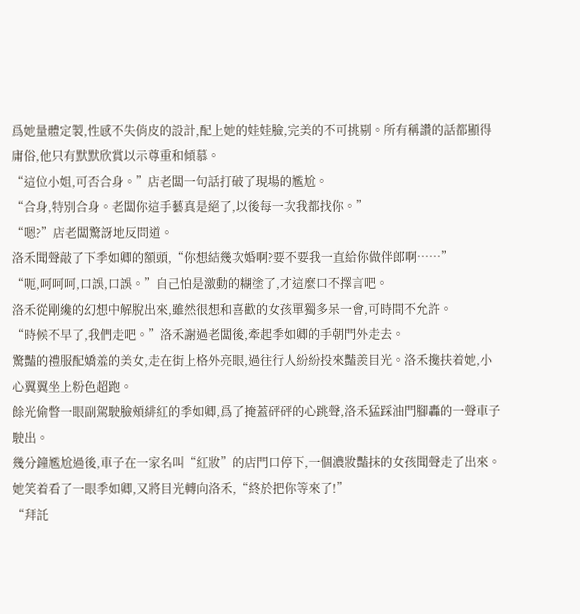爲她量體定製,性感不失俏皮的設計,配上她的娃娃臉,完美的不可挑剔。所有稱讚的話都顯得庸俗,他只有默默欣賞以示尊重和傾慕。
“這位小姐,可否合身。”店老闆一句話打破了現場的尷尬。
“合身,特別合身。老闆你這手藝真是絕了,以後每一次我都找你。”
“嗯?”店老闆驚訝地反問道。
洛禾聞聲敲了下季如卿的額頭,“你想結幾次婚啊?要不要我一直給你做伴郎啊……”
“呃,呵呵呵,口誤,口誤。”自己怕是激動的糊塗了,才這麼口不擇言吧。
洛禾從剛纔的幻想中解脫出來,雖然很想和喜歡的女孩單獨多呆一會,可時間不允許。
“時候不早了,我們走吧。”洛禾謝過老闆後,牽起季如卿的手朝門外走去。
驚豔的禮服配嬌羞的美女,走在街上格外亮眼,過往行人紛紛投來豔羨目光。洛禾攙扶着她,小心翼翼坐上粉色超跑。
餘光偷瞥一眼副駕駛臉頰緋紅的季如卿,爲了掩蓋砰砰的心跳聲,洛禾猛踩油門腳轟的一聲車子駛出。
幾分鐘尷尬過後,車子在一家名叫“紅妝”的店門口停下,一個濃妝豔抹的女孩聞聲走了出來。
她笑着看了一眼季如卿,又將目光轉向洛禾,“終於把你等來了!”
“拜託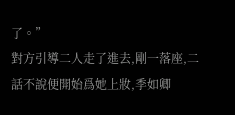了。”
對方引導二人走了進去,剛一落座,二話不說便開始爲她上妝,季如卿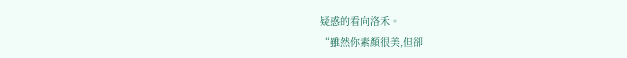疑惑的看向洛禾。
“雖然你素顏很美,但卻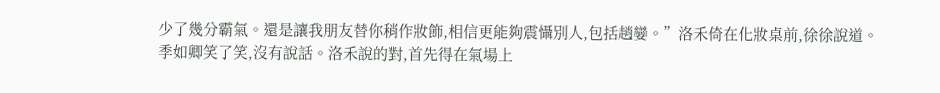少了幾分霸氣。還是讓我朋友替你稍作妝飾,相信更能夠震懾別人,包括趙孌。”洛禾倚在化妝桌前,徐徐說道。
季如卿笑了笑,沒有說話。洛禾說的對,首先得在氣場上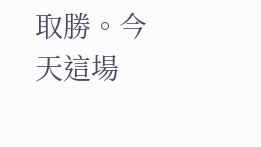取勝。今天這場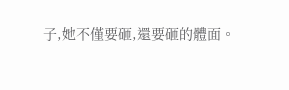子,她不僅要砸,還要砸的體面。